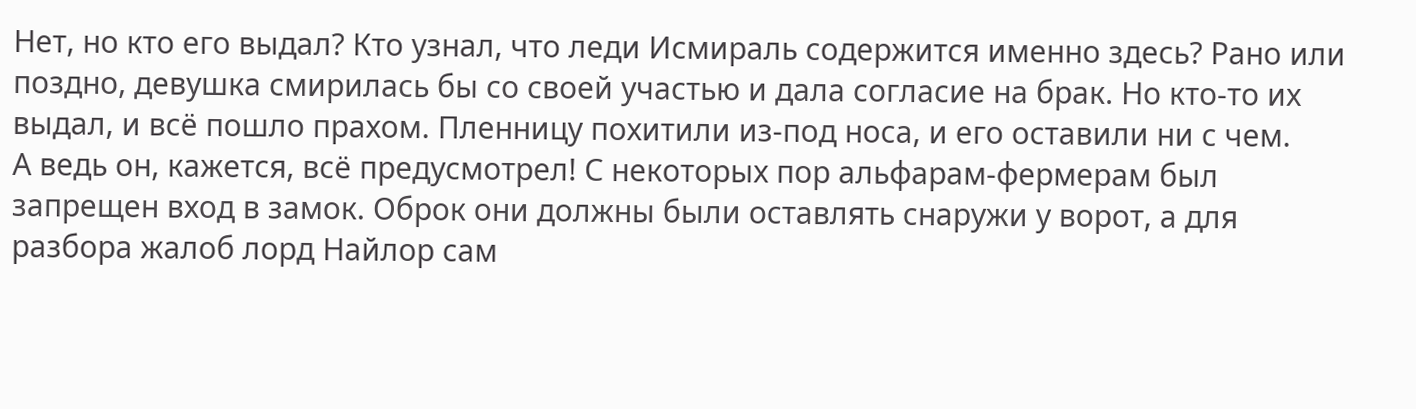Нет, но кто его выдал? Кто узнал, что леди Исмираль содержится именно здесь? Рано или поздно, девушка смирилась бы со своей участью и дала согласие на брак. Но кто-то их выдал, и всё пошло прахом. Пленницу похитили из-под носа, и его оставили ни с чем.
А ведь он, кажется, всё предусмотрел! С некоторых пор альфарам-фермерам был запрещен вход в замок. Оброк они должны были оставлять снаружи у ворот, а для разбора жалоб лорд Найлор сам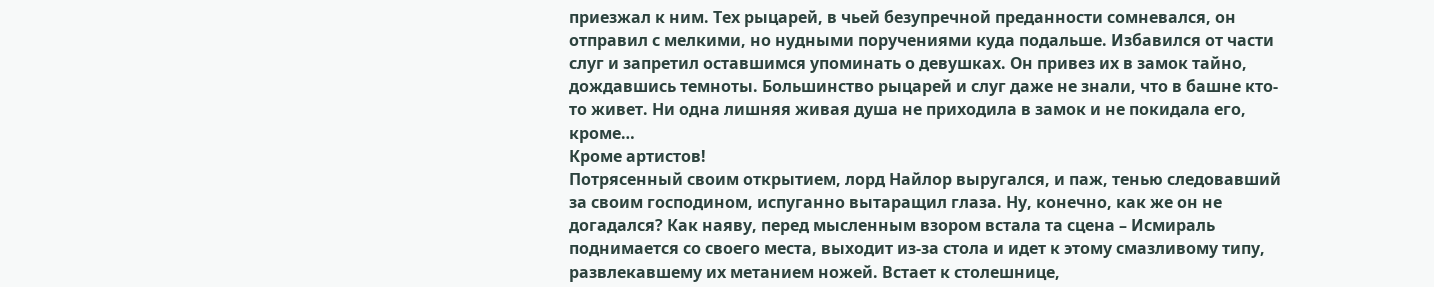приезжал к ним. Тех рыцарей, в чьей безупречной преданности сомневался, он отправил с мелкими, но нудными поручениями куда подальше. Избавился от части слуг и запретил оставшимся упоминать о девушках. Он привез их в замок тайно, дождавшись темноты. Большинство рыцарей и слуг даже не знали, что в башне кто-то живет. Ни одна лишняя живая душа не приходила в замок и не покидала его, кроме…
Кроме артистов!
Потрясенный своим открытием, лорд Найлор выругался, и паж, тенью следовавший за своим господином, испуганно вытаращил глаза. Ну, конечно, как же он не догадался? Как наяву, перед мысленным взором встала та сцена – Исмираль поднимается со своего места, выходит из-за стола и идет к этому смазливому типу, развлекавшему их метанием ножей. Встает к столешнице,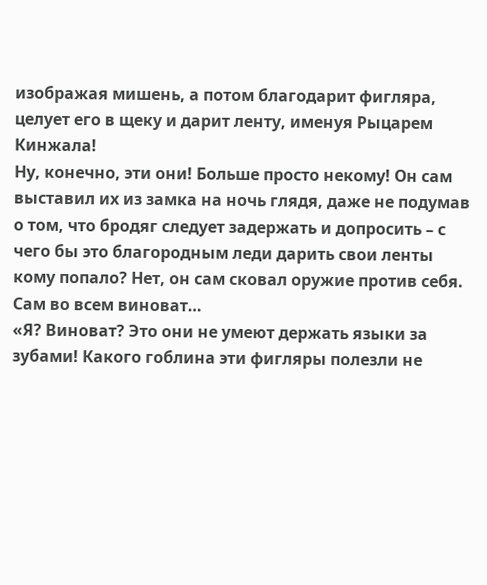изображая мишень, а потом благодарит фигляра, целует его в щеку и дарит ленту, именуя Рыцарем Кинжала!
Ну, конечно, эти они! Больше просто некому! Он сам выставил их из замка на ночь глядя, даже не подумав о том, что бродяг следует задержать и допросить – с чего бы это благородным леди дарить свои ленты кому попало? Нет, он сам сковал оружие против себя. Сам во всем виноват…
«Я? Виноват? Это они не умеют держать языки за зубами! Какого гоблина эти фигляры полезли не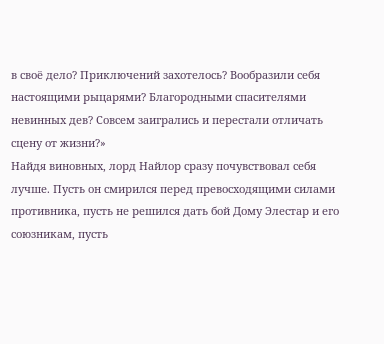в своё дело? Приключений захотелось? Вообразили себя настоящими рыцарями? Благородными спасителями невинных дев? Совсем заигрались и перестали отличать сцену от жизни?»
Найдя виновных, лорд Найлор сразу почувствовал себя лучше. Пусть он смирился перед превосходящими силами противника, пусть не решился дать бой Дому Элестар и его союзникам, пусть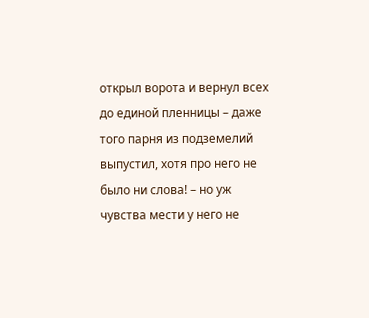открыл ворота и вернул всех до единой пленницы – даже того парня из подземелий выпустил, хотя про него не было ни слова! – но уж чувства мести у него не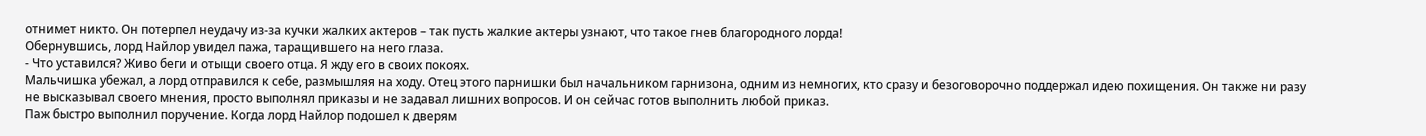отнимет никто. Он потерпел неудачу из-за кучки жалких актеров – так пусть жалкие актеры узнают, что такое гнев благородного лорда!
Обернувшись, лорд Найлор увидел пажа, таращившего на него глаза.
- Что уставился? Живо беги и отыщи своего отца. Я жду его в своих покоях.
Мальчишка убежал, а лорд отправился к себе, размышляя на ходу. Отец этого парнишки был начальником гарнизона, одним из немногих, кто сразу и безоговорочно поддержал идею похищения. Он также ни разу не высказывал своего мнения, просто выполнял приказы и не задавал лишних вопросов. И он сейчас готов выполнить любой приказ.
Паж быстро выполнил поручение. Когда лорд Найлор подошел к дверям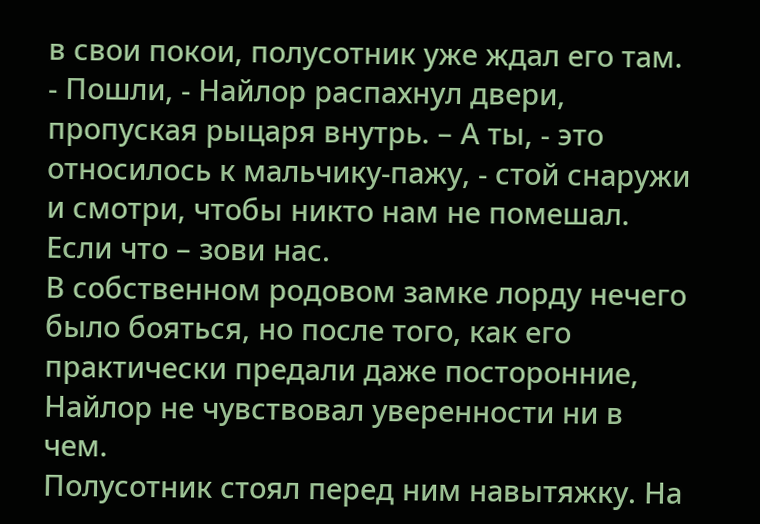в свои покои, полусотник уже ждал его там.
- Пошли, - Найлор распахнул двери, пропуская рыцаря внутрь. – А ты, - это относилось к мальчику-пажу, - стой снаружи и смотри, чтобы никто нам не помешал. Если что – зови нас.
В собственном родовом замке лорду нечего было бояться, но после того, как его практически предали даже посторонние, Найлор не чувствовал уверенности ни в чем.
Полусотник стоял перед ним навытяжку. На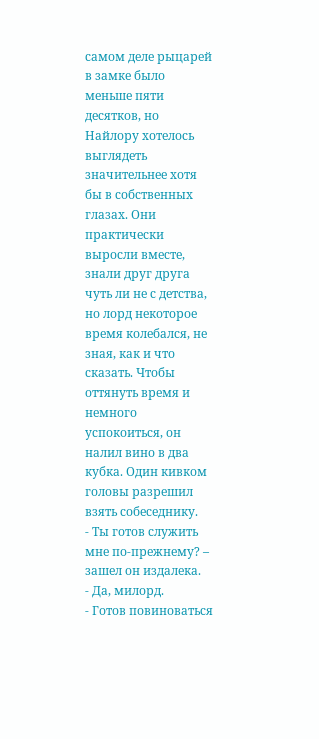самом деле рыцарей в замке было меньше пяти десятков, но Найлору хотелось выглядеть значительнее хотя бы в собственных глазах. Они практически выросли вместе, знали друг друга чуть ли не с детства, но лорд некоторое время колебался, не зная, как и что сказать. Чтобы оттянуть время и немного успокоиться, он налил вино в два кубка. Один кивком головы разрешил взять собеседнику.
- Ты готов служить мне по-прежнему? – зашел он издалека.
- Да, милорд.
- Готов повиноваться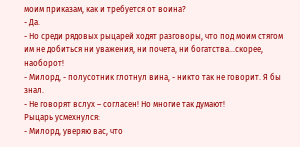моим приказам, как и требуется от воина?
- Да.
- Но среди рядовых рыцарей ходят разговоры, что под моим стягом им не добиться ни уважения, ни почета, ни богатства…скорее, наоборот!
- Милорд, - полусотник глотнул вина, - никто так не говорит. Я бы знал.
- Не говорят вслух – согласен! Но многие так думают!
Рыцарь усмехнулся:
- Милорд, уверяю вас, что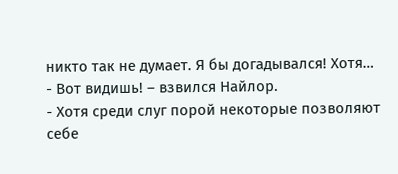никто так не думает. Я бы догадывался! Хотя…
- Вот видишь! – взвился Найлор.
- Хотя среди слуг порой некоторые позволяют себе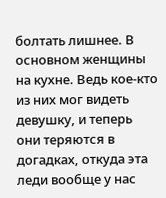болтать лишнее. В основном женщины на кухне. Ведь кое-кто из них мог видеть девушку, и теперь они теряются в догадках, откуда эта леди вообще у нас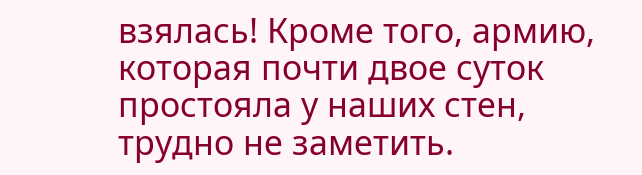взялась! Кроме того, армию, которая почти двое суток простояла у наших стен, трудно не заметить.